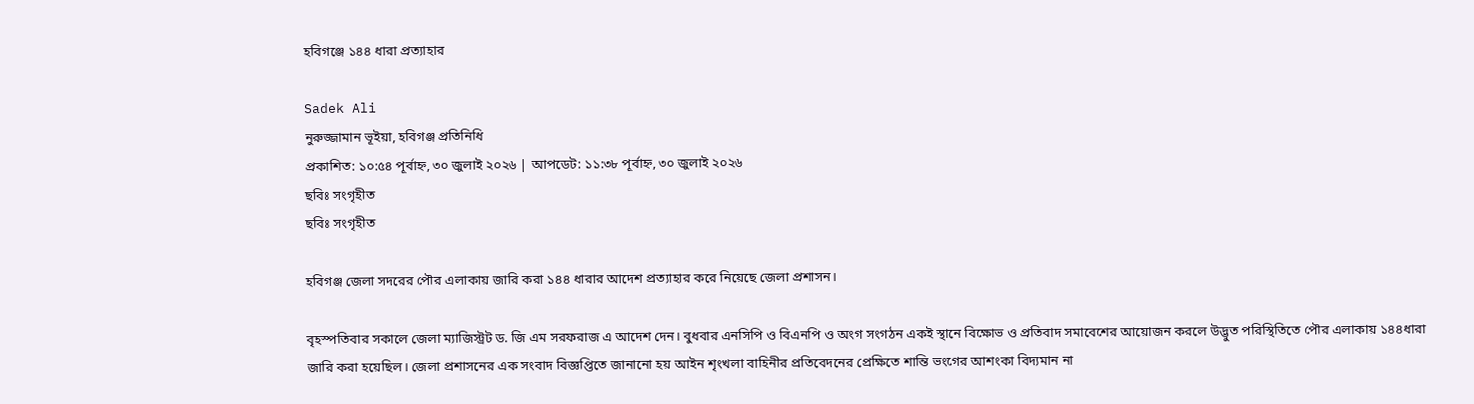হবিগঞ্জে ১৪৪ ধারা প্রত্যাহার

Sadek Ali
নুরুজ্জামান ভূইয়া, হবিগঞ্জ প্রতিনিধি
প্রকাশিত: ১০:৫৪ পূর্বাহ্ন, ৩০ জুলাই ২০২৬ | আপডেট: ১১:৩৮ পূর্বাহ্ন, ৩০ জুলাই ২০২৬
ছবিঃ সংগৃহীত
ছবিঃ সংগৃহীত

হবিগঞ্জ জেলা সদরের পৌর এলাকায় জারি করা ১৪৪ ধারার আদেশ প্রত্যাহার করে নিয়েছে জেলা প্রশাসন।

বৃহস্পতিবার সকালে জেলা ম্যাজিস্ট্রট ড. জি এম সরফরাজ এ আদেশ দেন। বুধবার এনসিপি ও বিএনপি ও অংগ সংগঠন একই স্থানে বিক্ষোভ ও প্রতিবাদ সমাবেশের আয়োজন করলে উদ্ভুত পরিস্থিতিতে পৌর এলাকায় ১৪৪ধারা জারি করা হয়েছিল। জেলা প্রশাসনের এক সংবাদ বিজ্ঞপ্তিতে জানানো হয় আইন শৃংখলা বাহিনীর প্রতিবেদনের প্রেক্ষিতে শান্তি ভংগের আশংকা বিদ্যমান না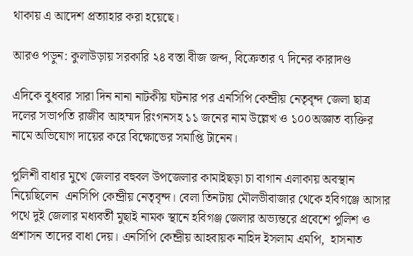থাকায় এ আদেশ প্রত্যাহার করা হয়েছে।

আরও পড়ুন: কুলাউড়ায় সরকারি ২৪ বস্তা বীজ জব্দ, বিক্রেতার ৭ দিনের কারাদণ্ড

এদিকে বুধবার সারা দিন নানা নাটকীয় ঘটনার পর এনসিপি কেন্দ্রীয় নেতৃবৃন্দ জেলা ছাত্র দলের সভাপতি রাজীব আহম্মদ রিংগনসহ ১১ জনের নাম উল্লেখ ও ১০০অজ্ঞাত ব্যক্তির নামে অভিযোগ দায়ের করে বিক্ষোভের সমাপ্তি টানেন।

পুলিশী বাধার মুখে জেলার বহুবল উপজেলার কামাইছড়া চা বাগান এলাকায় অবস্থান নিয়েছিলেন  এনসিপি কেন্দ্রীয় নেতৃবৃন্দ। বেলা তিনটায় মৌলভীবাজার থেকে হবিগঞ্জে আসার পথে দুই জেলার মধ্যবর্তী মুছাই নামক স্থানে হবিগঞ্জ জেলার অভ্যন্তরে প্রবেশে পুলিশ ও প্রশাসন তাদের বাধা দেয়। এনসিপি কেন্দ্রীয় আহবায়ক নাহিদ ইসলাম এমপি,  হাসনাত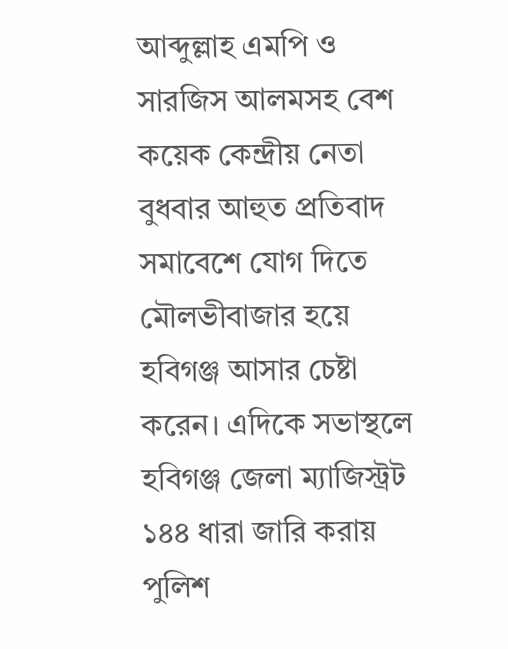আব্দুল্লাহ এমপি ও সারজিস আলমসহ বেশ কয়েক কেন্দ্রীয় নেতা বুধবার আহুত প্রতিবাদ সমাবেশে যোগ দিতে মৌলভীবাজার হয়ে হবিগঞ্জ আসার চেষ্টা করেন। এদিকে সভাস্থলে হবিগঞ্জ জেলা ম্যাজিস্ট্রট ১৪৪ ধারা জারি করায় পুলিশ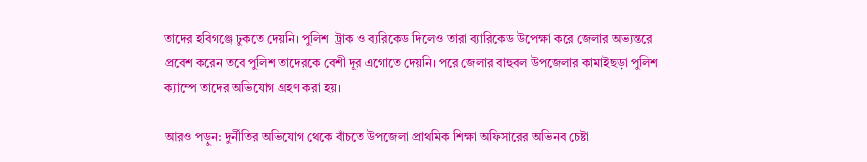তাদের হবিগঞ্জে ঢুকতে দেয়নি। পুলিশ  ট্রাক ও ব্যরিকেড দিলেও তারা ব্যারিকেড উপেক্ষা করে জেলার অভ্যন্তরে প্রবেশ করেন তবে পুলিশ তাদেরকে বেশী দূর এগোতে দেয়নি। পরে জেলার বাহুবল উপজেলার কামাইছড়া পুলিশ ক্যাম্পে তাদের অভিযোগ গ্রহণ করা হয়।

আরও পড়ুন: দুর্নীতির অভিযোগ থেকে বাঁচতে উপজেলা প্রাথমিক শিক্ষা অফিসারের অভিনব চেষ্টা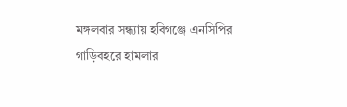মঙ্গলবার সন্ধ্যায় হবিগঞ্জে এনসিপির গাড়িবহরে হামলার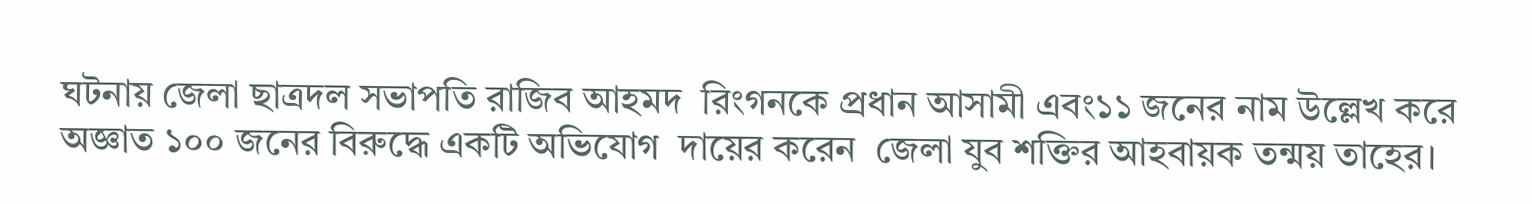ঘটনায় জেলা ছাত্রদল সভাপতি রাজিব আহমদ  রিংগনকে প্রধান আসামী এবং১১ জনের নাম উল্লেখ করে অজ্ঞাত ১০০ জনের বিরুদ্ধে একটি অভিযোগ  দায়ের করেন  জেলা যুব শক্তির আহবায়ক তন্ময় তাহের।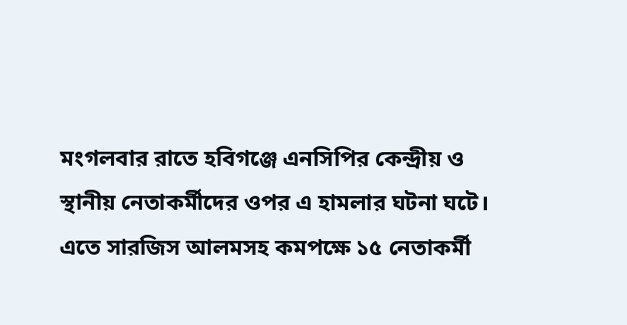মংগলবার রাতে হবিগঞ্জে এনসিপির কেন্দ্রীয় ও স্থানীয় নেতাকর্মীদের ওপর এ হামলার ঘটনা ঘটে। এতে সারজিস আলমসহ কমপক্ষে ১৫ নেতাকর্মী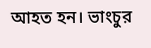আহত হন। ভাংচুর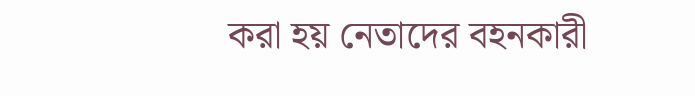করা হয় নেতাদের বহনকারী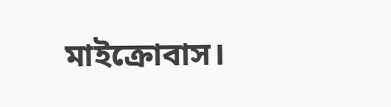মাইক্রোবাস।